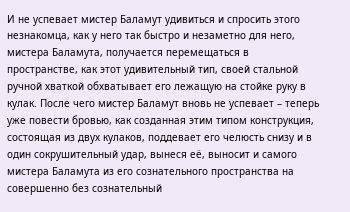И не успевает мистер Баламут удивиться и спросить этого незнакомца, как у него так быстро и незаметно для него, мистера Баламута, получается перемещаться в пространстве, как этот удивительный тип, своей стальной ручной хваткой обхватывает его лежащую на стойке руку в кулак. После чего мистер Баламут вновь не успевает – теперь уже повести бровью, как созданная этим типом конструкция, состоящая из двух кулаков, поддевает его челюсть снизу и в один сокрушительный удар, вынеся её, выносит и самого мистера Баламута из его сознательного пространства на совершенно без сознательный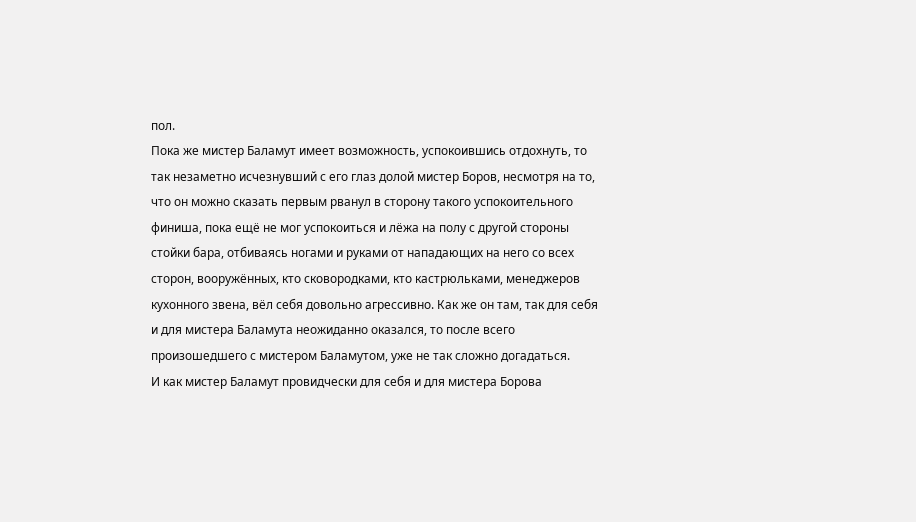пол.
Пока же мистер Баламут имеет возможность, успокоившись отдохнуть, то так незаметно исчезнувший с его глаз долой мистер Боров, несмотря на то, что он можно сказать первым рванул в сторону такого успокоительного финиша, пока ещё не мог успокоиться и лёжа на полу с другой стороны стойки бара, отбиваясь ногами и руками от нападающих на него со всех сторон, вооружённых, кто сковородками, кто кастрюльками, менеджеров кухонного звена, вёл себя довольно агрессивно. Как же он там, так для себя и для мистера Баламута неожиданно оказался, то после всего произошедшего с мистером Баламутом, уже не так сложно догадаться.
И как мистер Баламут провидчески для себя и для мистера Борова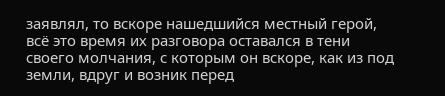заявлял, то вскоре нашедшийся местный герой, всё это время их разговора оставался в тени своего молчания, с которым он вскоре, как из под земли, вдруг и возник перед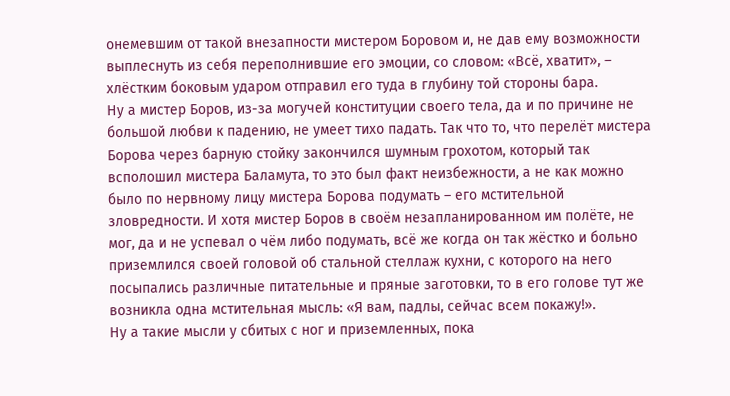онемевшим от такой внезапности мистером Боровом и, не дав ему возможности выплеснуть из себя переполнившие его эмоции, со словом: «Всё, хватит», – хлёстким боковым ударом отправил его туда в глубину той стороны бара.
Ну а мистер Боров, из-за могучей конституции своего тела, да и по причине не большой любви к падению, не умеет тихо падать. Так что то, что перелёт мистера Борова через барную стойку закончился шумным грохотом, который так всполошил мистера Баламута, то это был факт неизбежности, а не как можно было по нервному лицу мистера Борова подумать – его мстительной зловредности. И хотя мистер Боров в своём незапланированном им полёте, не мог, да и не успевал о чём либо подумать, всё же когда он так жёстко и больно приземлился своей головой об стальной стеллаж кухни, с которого на него посыпались различные питательные и пряные заготовки, то в его голове тут же возникла одна мстительная мысль: «Я вам, падлы, сейчас всем покажу!».
Ну а такие мысли у сбитых с ног и приземленных, пока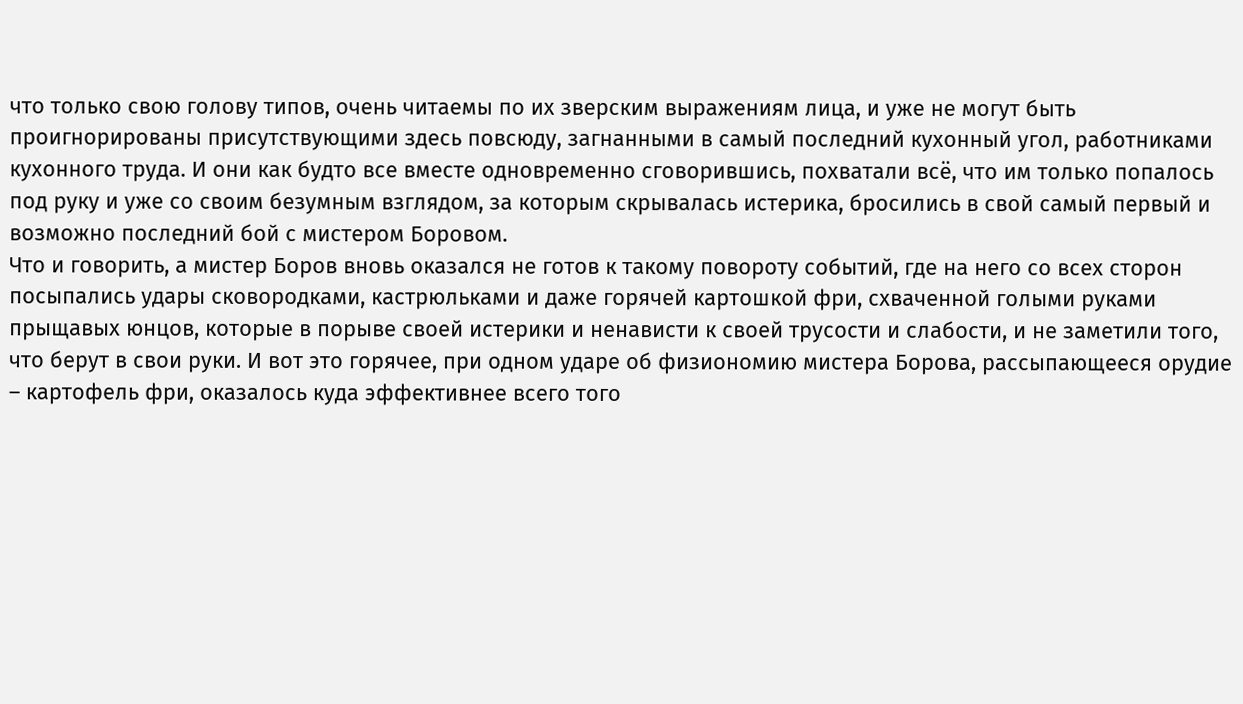что только свою голову типов, очень читаемы по их зверским выражениям лица, и уже не могут быть проигнорированы присутствующими здесь повсюду, загнанными в самый последний кухонный угол, работниками кухонного труда. И они как будто все вместе одновременно сговорившись, похватали всё, что им только попалось под руку и уже со своим безумным взглядом, за которым скрывалась истерика, бросились в свой самый первый и возможно последний бой с мистером Боровом.
Что и говорить, а мистер Боров вновь оказался не готов к такому повороту событий, где на него со всех сторон посыпались удары сковородками, кастрюльками и даже горячей картошкой фри, схваченной голыми руками прыщавых юнцов, которые в порыве своей истерики и ненависти к своей трусости и слабости, и не заметили того, что берут в свои руки. И вот это горячее, при одном ударе об физиономию мистера Борова, рассыпающееся орудие – картофель фри, оказалось куда эффективнее всего того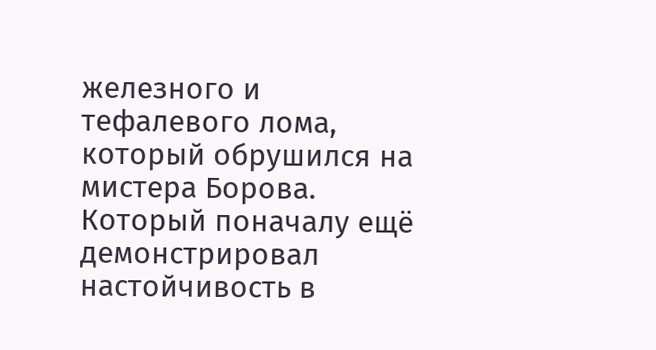железного и тефалевого лома, который обрушился на мистера Борова. Который поначалу ещё демонстрировал настойчивость в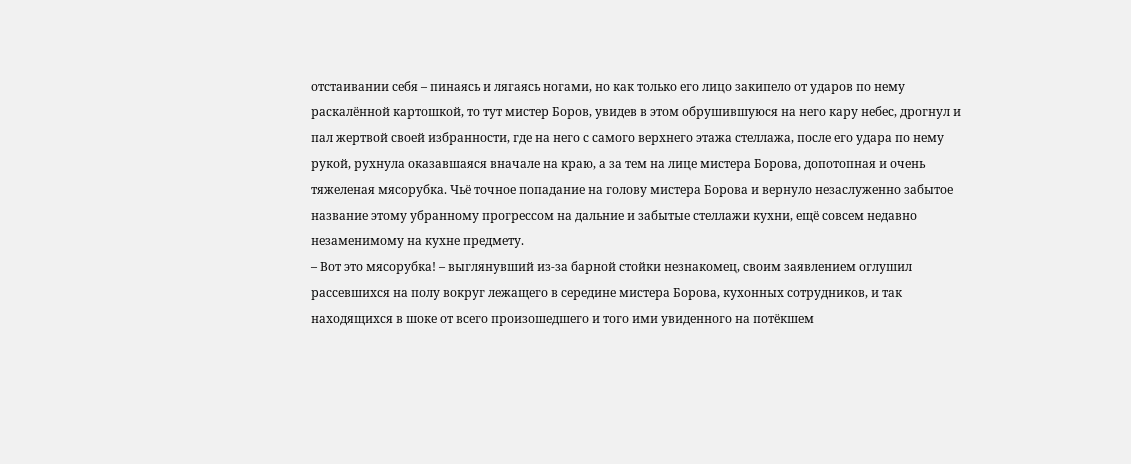отстаивании себя – пинаясь и лягаясь ногами, но как только его лицо закипело от ударов по нему раскалённой картошкой, то тут мистер Боров, увидев в этом обрушившуюся на него кару небес, дрогнул и пал жертвой своей избранности, где на него с самого верхнего этажа стеллажа, после его удара по нему рукой, рухнула оказавшаяся вначале на краю, а за тем на лице мистера Борова, допотопная и очень тяжеленая мясорубка. Чьё точное попадание на голову мистера Борова и вернуло незаслуженно забытое название этому убранному прогрессом на дальние и забытые стеллажи кухни, ещё совсем недавно незаменимому на кухне предмету.
– Вот это мясорубка! – выглянувший из-за барной стойки незнакомец, своим заявлением оглушил рассевшихся на полу вокруг лежащего в середине мистера Борова, кухонных сотрудников, и так находящихся в шоке от всего произошедшего и того ими увиденного на потёкшем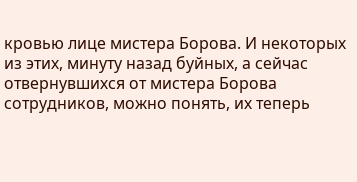кровью лице мистера Борова. И некоторых из этих, минуту назад буйных, а сейчас отвернувшихся от мистера Борова сотрудников, можно понять, их теперь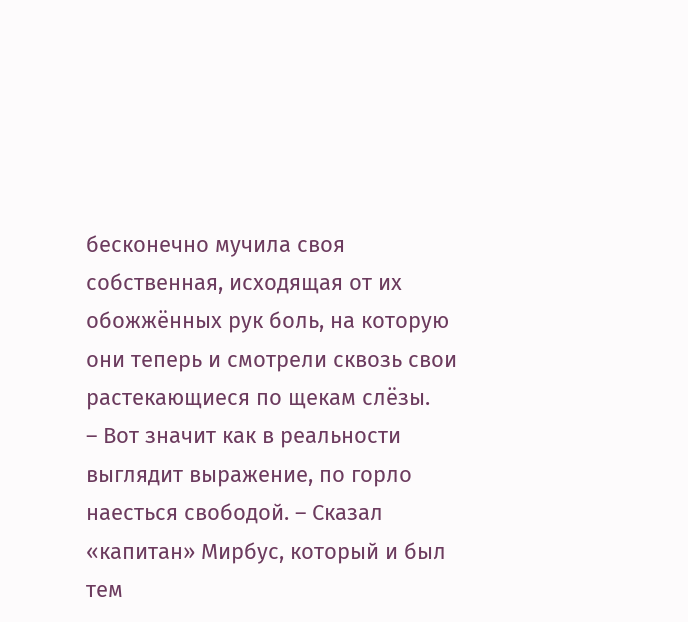бесконечно мучила своя собственная, исходящая от их обожжённых рук боль, на которую они теперь и смотрели сквозь свои растекающиеся по щекам слёзы.
– Вот значит как в реальности выглядит выражение, по горло наесться свободой. – Сказал «капитан» Мирбус, который и был тем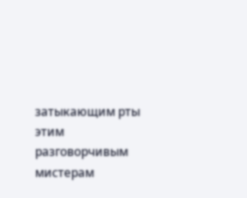затыкающим рты этим разговорчивым мистерам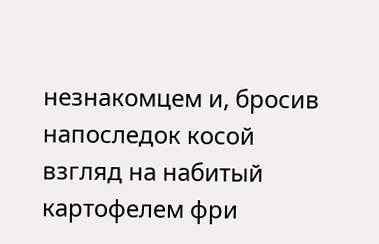незнакомцем и, бросив напоследок косой взгляд на набитый картофелем фри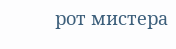рот мистера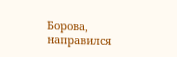Борова, направился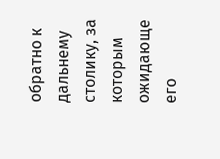обратно к дальнему столику, за которым ожидающе его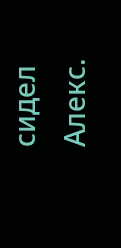сидел Алекс.